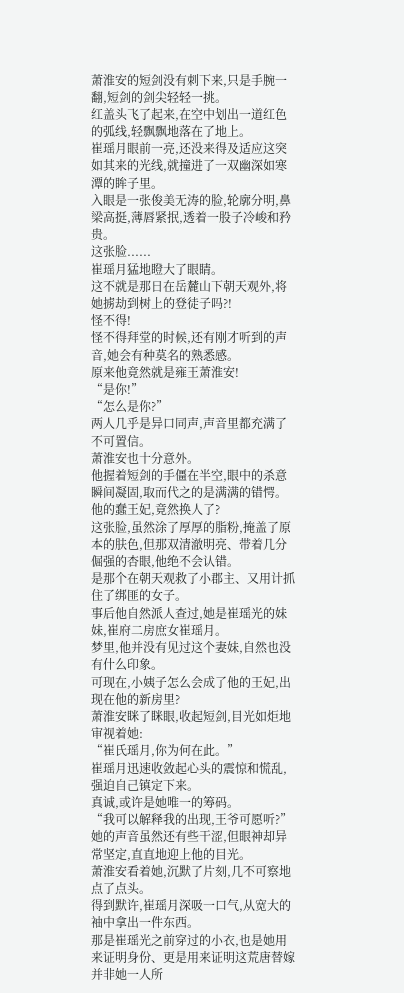萧淮安的短剑没有刺下来,只是手腕一翻,短剑的剑尖轻轻一挑。
红盖头飞了起来,在空中划出一道红色的弧线,轻飘飘地落在了地上。
崔瑶月眼前一亮,还没来得及适应这突如其来的光线,就撞进了一双幽深如寒潭的眸子里。
入眼是一张俊美无涛的脸,轮廓分明,鼻梁高挺,薄唇紧抿,透着一股子冷峻和矜贵。
这张脸......
崔瑶月猛地瞪大了眼睛。
这不就是那日在岳麓山下朝天观外,将她掳劫到树上的登徒子吗?!
怪不得!
怪不得拜堂的时候,还有刚才听到的声音,她会有种莫名的熟悉感。
原来他竟然就是雍王萧淮安!
“是你!”
“怎么是你?”
两人几乎是异口同声,声音里都充满了不可置信。
萧淮安也十分意外。
他握着短剑的手僵在半空,眼中的杀意瞬间凝固,取而代之的是满满的错愕。
他的蠢王妃,竟然换人了?
这张脸,虽然涂了厚厚的脂粉,掩盖了原本的肤色,但那双清澈明亮、带着几分倔强的杏眼,他绝不会认错。
是那个在朝天观救了小郡主、又用计抓住了绑匪的女子。
事后他自然派人查过,她是崔瑶光的妹妹,崔府二房庶女崔瑶月。
梦里,他并没有见过这个妻妹,自然也没有什么印象。
可现在,小姨子怎么会成了他的王妃,出现在他的新房里?
萧淮安眯了眯眼,收起短剑,目光如炬地审视着她:
“崔氏瑶月,你为何在此。”
崔瑶月迅速收敛起心头的震惊和慌乱,强迫自己镇定下来。
真诚,或许是她唯一的筹码。
“我可以解释我的出现,王爷可愿听?”
她的声音虽然还有些干涩,但眼神却异常坚定,直直地迎上他的目光。
萧淮安看着她,沉默了片刻,几不可察地点了点头。
得到默许,崔瑶月深吸一口气,从宽大的袖中拿出一件东西。
那是崔瑶光之前穿过的小衣,也是她用来证明身份、更是用来证明这荒唐替嫁并非她一人所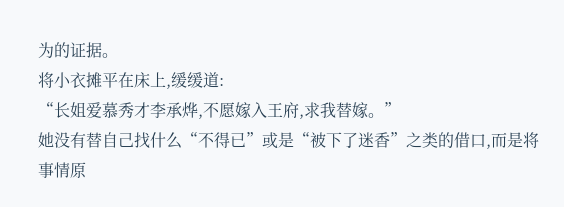为的证据。
将小衣摊平在床上,缓缓道:
“长姐爱慕秀才李承烨,不愿嫁入王府,求我替嫁。”
她没有替自己找什么“不得已”或是“被下了迷香”之类的借口,而是将事情原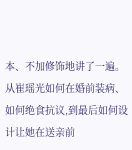本、不加修饰地讲了一遍。
从崔瑶光如何在婚前装病、如何绝食抗议,到最后如何设计让她在送亲前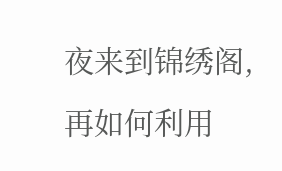夜来到锦绣阁,再如何利用